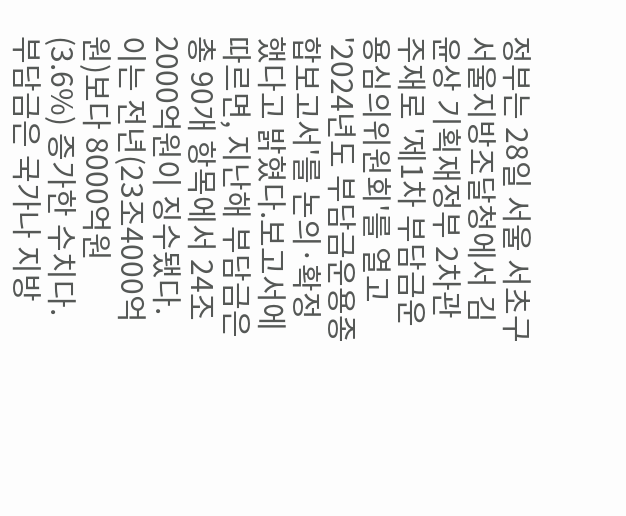정부는 28일 서울 서초구 서울지방조달청에서 김윤상 기획재정부 2차관 주재로 '제1차 부담금운용심의위원회'를 열고 '2024년도 부담금운용종합보고서'를 논의·확정했다고 밝혔다.보고서에 따르면, 지난해 부담금은 총 90개 항목에서 24조2000억원이 징수됐다. 이는 전년(23조4000억원)보다 8000억원(3.6%) 증가한 수치다.부담금은 국가나 지방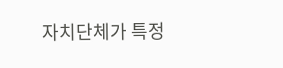자치단체가 특정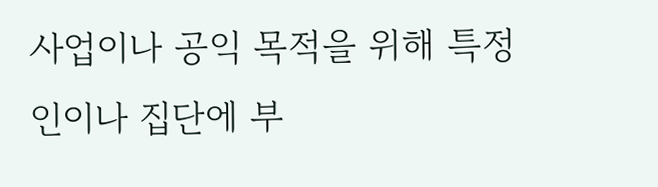사업이나 공익 목적을 위해 특정인이나 집단에 부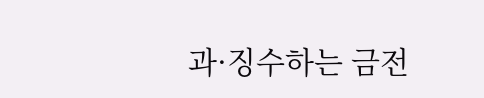과·징수하는 금전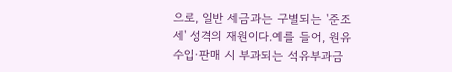으로, 일반 세금과는 구별되는 '준조세' 성격의 재원이다.예를 들어, 원유 수입·판매 시 부과되는 석유부과금